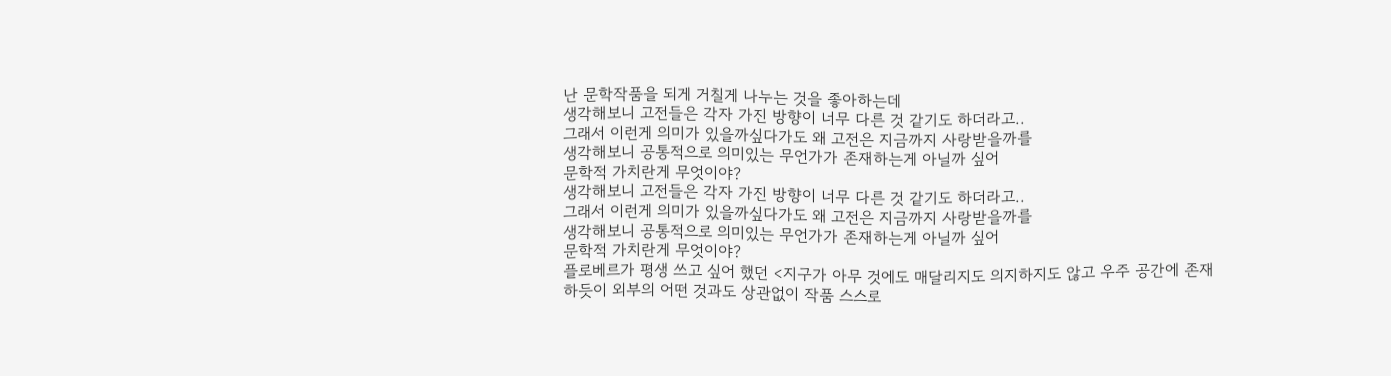난 문학작품을 되게 거칠게 나누는 것을 좋아하는데
생각해보니 고전들은 각자 가진 방향이 너무 다른 것 같기도 하더라고..
그래서 이런게 의미가 있을까싶다가도 왜 고전은 지금까지 사랑받을까를
생각해보니 공통적으로 의미있는 무언가가 존재하는게 아닐까 싶어
문학적 가치란게 무엇이야?
생각해보니 고전들은 각자 가진 방향이 너무 다른 것 같기도 하더라고..
그래서 이런게 의미가 있을까싶다가도 왜 고전은 지금까지 사랑받을까를
생각해보니 공통적으로 의미있는 무언가가 존재하는게 아닐까 싶어
문학적 가치란게 무엇이야?
플로베르가 평생 쓰고 싶어 했던 <지구가 아무 것에도 매달리지도 의지하지도 않고 우주 공간에 존재하듯이 외부의 어떤 것과도 상관없이 작품 스스로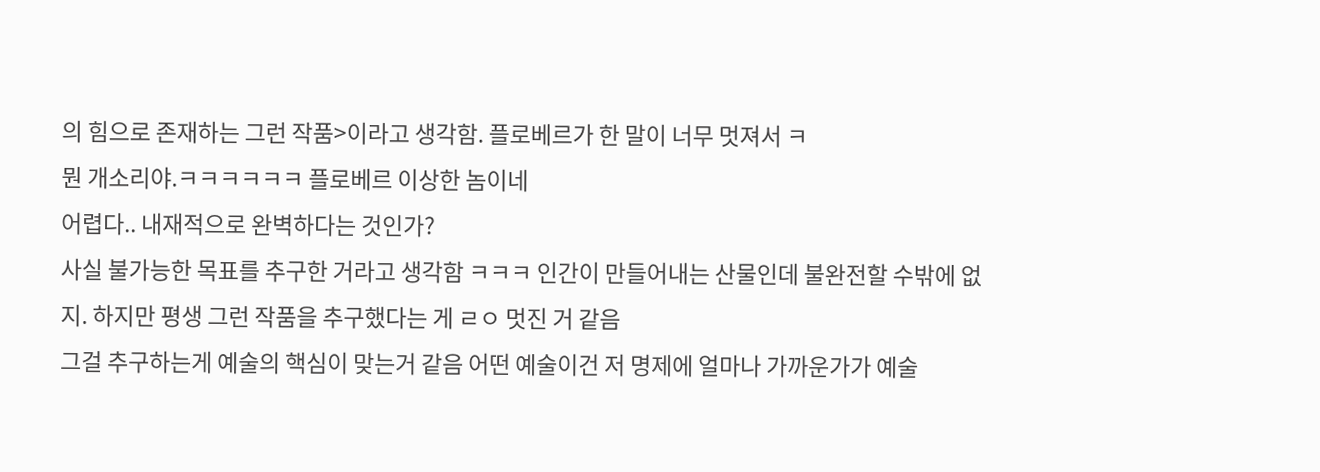의 힘으로 존재하는 그런 작품>이라고 생각함. 플로베르가 한 말이 너무 멋져서 ㅋ
뭔 개소리야.ㅋㅋㅋㅋㅋㅋ 플로베르 이상한 놈이네
어렵다.. 내재적으로 완벽하다는 것인가?
사실 불가능한 목표를 추구한 거라고 생각함 ㅋㅋㅋ 인간이 만들어내는 산물인데 불완전할 수밖에 없지. 하지만 평생 그런 작품을 추구했다는 게 ㄹㅇ 멋진 거 같음
그걸 추구하는게 예술의 핵심이 맞는거 같음 어떤 예술이건 저 명제에 얼마나 가까운가가 예술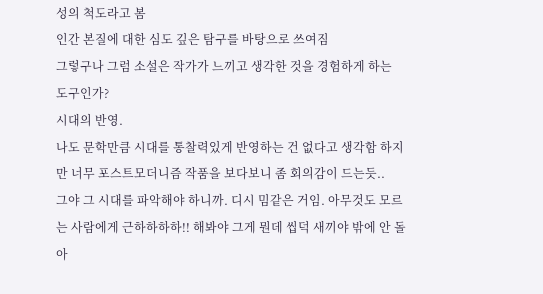성의 척도라고 봄
인간 본질에 대한 심도 깊은 탐구를 바탕으로 쓰여짐
그렇구나 그럼 소설은 작가가 느끼고 생각한 것을 경험하게 하는 도구인가?
시대의 반영.
나도 문학만큼 시대를 통찰력있게 반영하는 건 없다고 생각함 하지만 너무 포스트모더니즘 작품을 보다보니 좀 회의감이 드는듯..
그야 그 시대를 파악해야 하니까. 디시 밈같은 거임. 아무것도 모르는 사람에게 근하하하하!! 해봐야 그게 뭔데 씹덕 새끼야 밖에 안 돌아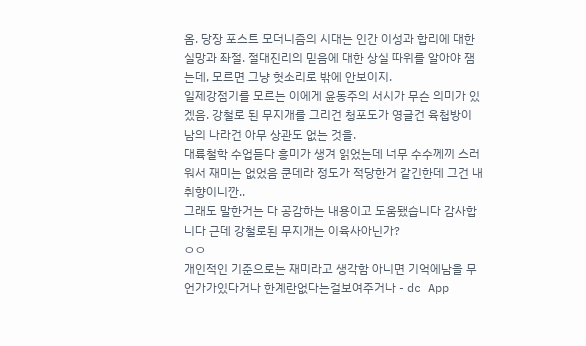옴. 당장 포스트 모더니즘의 시대는 인간 이성과 합리에 대한 실망과 좌절. 절대진리의 믿음에 대한 상실 따위를 알아야 잼는데, 모르면 그냥 헛소리로 밖에 안보이지.
일제강점기를 모르는 이에게 윤동주의 서시가 무슨 의미가 있겠음. 강철로 된 무지개를 그리건 청포도가 영글건 육첩방이 남의 나라건 아무 상관도 없는 것을.
대륙철학 수업듣다 흥미가 생겨 읽었는데 너무 수수께끼 스러워서 재미는 없었음 쿤데라 정도가 적당한거 같긴한데 그건 내 취향이니깐..
그래도 말한거는 다 공감하는 내용이고 도움됐습니다 감사합니다 근데 강철로된 무지개는 이육사아닌가?
ㅇㅇ
개인적인 기준으로는 재미라고 생각함 아니면 기억에남을 무언가가있다거나 한계란없다는걸보여주거나 - dc App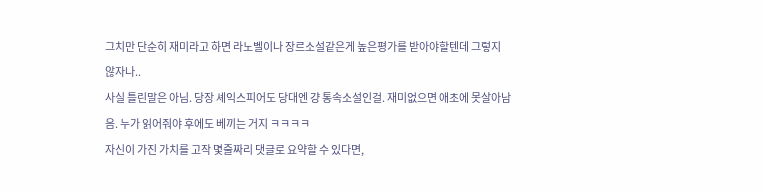그치만 단순히 재미라고 하면 라노벨이나 장르소설같은게 높은평가를 받아야할텐데 그렇지 않자나..
사실 틀린말은 아님. 당장 셰익스피어도 당대엔 걍 통속소설인걸. 재미없으면 애초에 못살아남음. 누가 읽어줘야 후에도 베끼는 거지 ㅋㅋㅋㅋ
자신이 가진 가치를 고작 몇줄짜리 댓글로 요약할 수 있다면,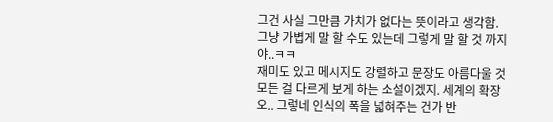그건 사실 그만큼 가치가 없다는 뜻이라고 생각함.
그냥 가볍게 말 할 수도 있는데 그렇게 말 할 것 까지야..ㅋㅋ
재미도 있고 메시지도 강렬하고 문장도 아름다울 것
모든 걸 다르게 보게 하는 소설이겠지. 세계의 확장
오.. 그렇네 인식의 폭을 넓혀주는 건가 반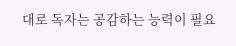대로 독자는 공감하는 능력이 필요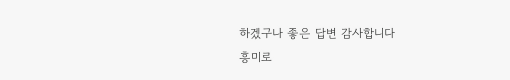하겠구나 좋은 답변 감사합니다
흥미로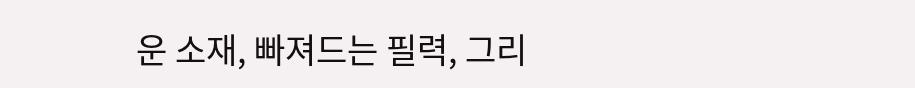운 소재, 빠져드는 필력, 그리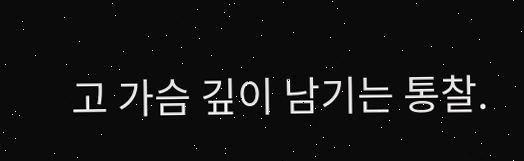고 가슴 깊이 남기는 통찰.